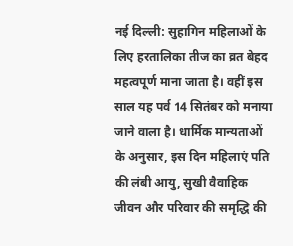नई दिल्ली: सुहागिन महिलाओं के लिए हरतालिका तीज का व्रत बेहद महत्वपूर्ण माना जाता है। वहीं इस साल यह पर्व 14 सितंबर को मनाया जाने वाला है। धार्मिक मान्यताओं के अनुसार, इस दिन महिलाएं पति की लंबी आयु, सुखी वैवाहिक जीवन और परिवार की समृद्धि की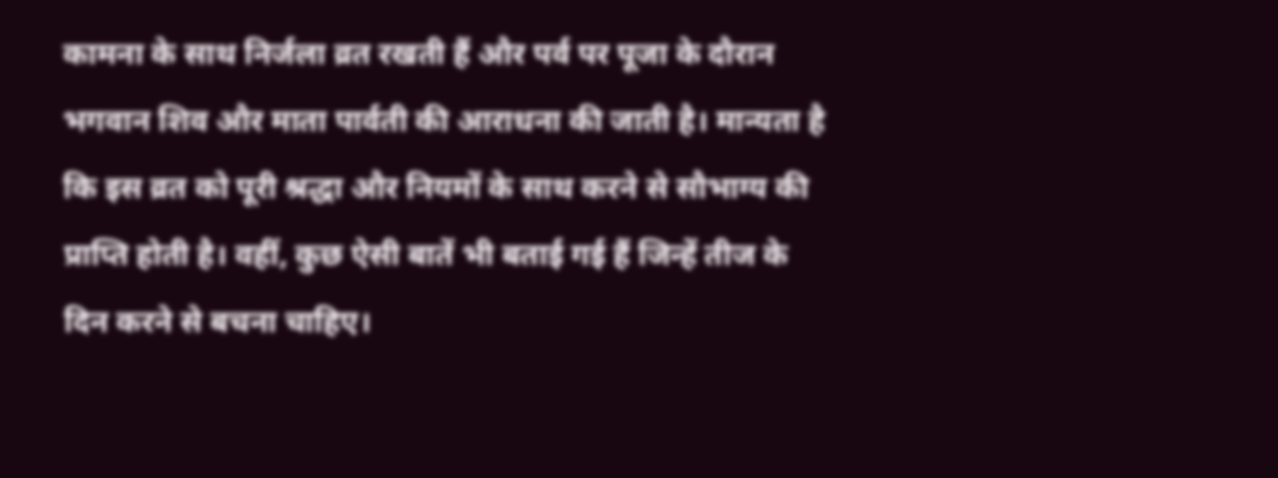कामना के साथ निर्जला व्रत रखती हैं और पर्व पर पूजा के दौरान भगवान शिव और माता पार्वती की आराधना की जाती है। मान्यता है कि इस व्रत को पूरी श्रद्धा और नियमों के साथ करने से सौभाग्य की प्राप्ति होती है। वहीं, कुछ ऐसी बातें भी बताई गई हैं जिन्हें तीज के दिन करने से बचना चाहिए।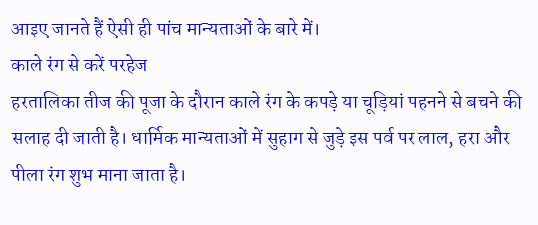आइए जानते हैं ऐसी ही पांच मान्यताओं के बारे में।
काले रंग से करें परहेज
हरतालिका तीज की पूजा के दौरान काले रंग के कपड़े या चूड़ियां पहनने से बचने की सलाह दी जाती है। धार्मिक मान्यताओं में सुहाग से जुड़े इस पर्व पर लाल, हरा और पीला रंग शुभ माना जाता है।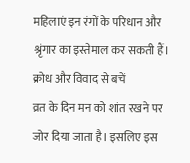महिलाएं इन रंगों के परिधान और श्रृंगार का इस्तेमाल कर सकती हैं।
क्रोध और विवाद से बचें
व्रत के दिन मन को शांत रखने पर जोर दिया जाता है। इसलिए इस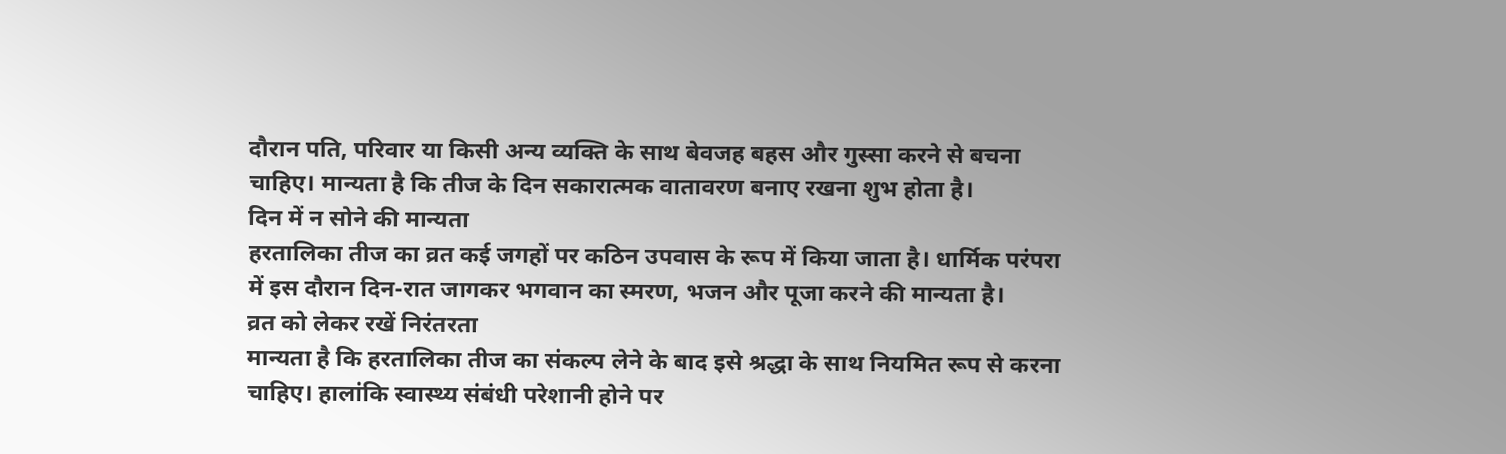दौरान पति, परिवार या किसी अन्य व्यक्ति के साथ बेवजह बहस और गुस्सा करने से बचना चाहिए। मान्यता है कि तीज के दिन सकारात्मक वातावरण बनाए रखना शुभ होता है।
दिन में न सोने की मान्यता
हरतालिका तीज का व्रत कई जगहों पर कठिन उपवास के रूप में किया जाता है। धार्मिक परंपरा में इस दौरान दिन-रात जागकर भगवान का स्मरण, भजन और पूजा करने की मान्यता है।
व्रत को लेकर रखें निरंतरता
मान्यता है कि हरतालिका तीज का संकल्प लेने के बाद इसे श्रद्धा के साथ नियमित रूप से करना चाहिए। हालांकि स्वास्थ्य संबंधी परेशानी होने पर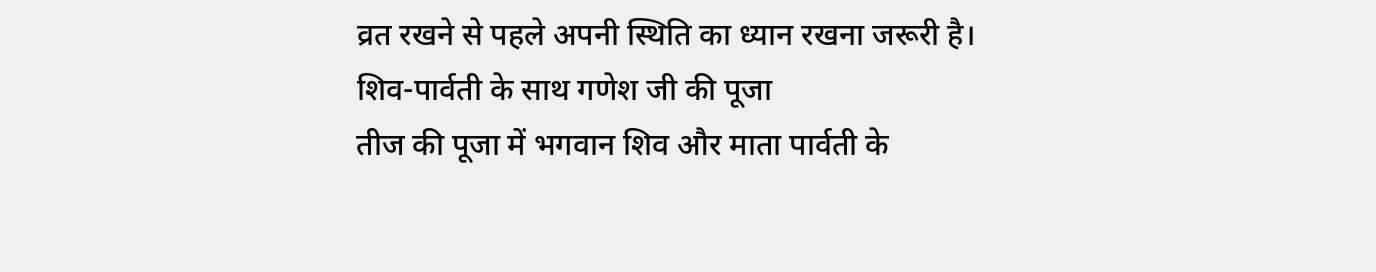व्रत रखने से पहले अपनी स्थिति का ध्यान रखना जरूरी है।
शिव-पार्वती के साथ गणेश जी की पूजा
तीज की पूजा में भगवान शिव और माता पार्वती के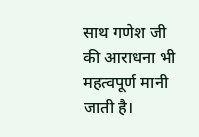साथ गणेश जी की आराधना भी महत्वपूर्ण मानी जाती है।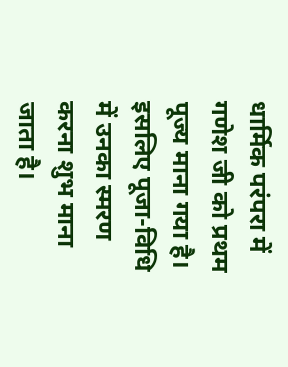धार्मिक परंपरा में गणेश जी को प्रथम पूज्य माना गया है। इसलिए पूजा-विधि में उनका स्मरण करना शुभ माना जाता है।